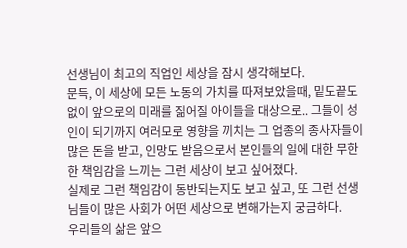선생님이 최고의 직업인 세상을 잠시 생각해보다.
문득, 이 세상에 모든 노동의 가치를 따져보았을때, 밑도끝도 없이 앞으로의 미래를 짊어질 아이들을 대상으로.. 그들이 성인이 되기까지 여러모로 영향을 끼치는 그 업종의 종사자들이 많은 돈을 받고, 인망도 받음으로서 본인들의 일에 대한 무한한 책임감을 느끼는 그런 세상이 보고 싶어졌다.
실제로 그런 책임감이 동반되는지도 보고 싶고, 또 그런 선생님들이 많은 사회가 어떤 세상으로 변해가는지 궁금하다.
우리들의 삶은 앞으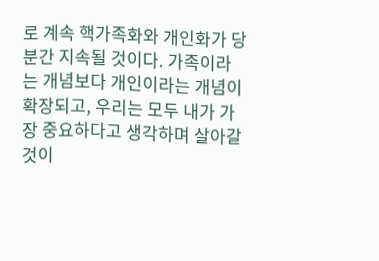로 계속 핵가족화와 개인화가 당분간 지속될 것이다. 가족이라는 개념보다 개인이라는 개념이 확장되고, 우리는 모두 내가 가장 중요하다고 생각하며 살아갈 것이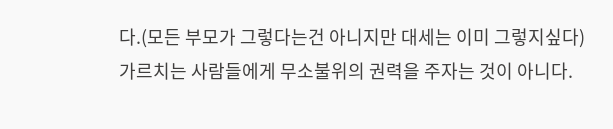다.(모든 부모가 그렇다는건 아니지만 대세는 이미 그렇지싶다)
가르치는 사람들에게 무소불위의 권력을 주자는 것이 아니다.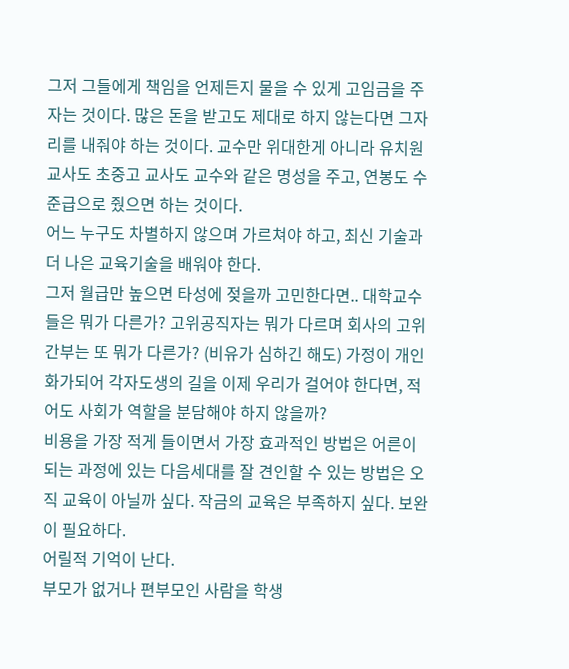그저 그들에게 책임을 언제든지 물을 수 있게 고임금을 주자는 것이다. 많은 돈을 받고도 제대로 하지 않는다면 그자리를 내줘야 하는 것이다. 교수만 위대한게 아니라 유치원 교사도 초중고 교사도 교수와 같은 명성을 주고, 연봉도 수준급으로 줬으면 하는 것이다.
어느 누구도 차별하지 않으며 가르쳐야 하고, 최신 기술과 더 나은 교육기술을 배워야 한다.
그저 월급만 높으면 타성에 젖을까 고민한다면.. 대학교수들은 뭐가 다른가? 고위공직자는 뭐가 다르며 회사의 고위간부는 또 뭐가 다른가? (비유가 심하긴 해도) 가정이 개인화가되어 각자도생의 길을 이제 우리가 걸어야 한다면, 적어도 사회가 역할을 분담해야 하지 않을까?
비용을 가장 적게 들이면서 가장 효과적인 방법은 어른이 되는 과정에 있는 다음세대를 잘 견인할 수 있는 방법은 오직 교육이 아닐까 싶다. 작금의 교육은 부족하지 싶다. 보완이 필요하다.
어릴적 기억이 난다.
부모가 없거나 편부모인 사람을 학생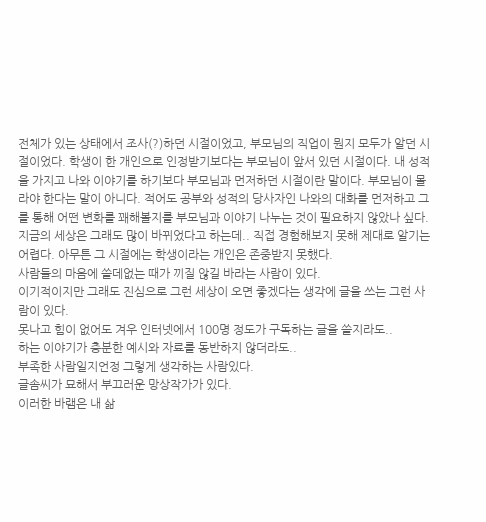전체가 있는 상태에서 조사(?)하던 시절이었고, 부모님의 직업이 뭔지 모두가 알던 시절이었다. 학생이 한 개인으로 인정받기보다는 부모님이 앞서 있던 시절이다. 내 성적을 가지고 나와 이야기를 하기보다 부모님과 먼저하던 시절이란 말이다. 부모님이 몰라야 한다는 말이 아니다. 적어도 공부와 성적의 당사자인 나와의 대화를 먼저하고 그를 통해 어떤 변화를 꽤해볼지를 부모님과 이야기 나누는 것이 필요하지 않았나 싶다. 지금의 세상은 그래도 많이 바뀌었다고 하는데.. 직접 경험해보지 못해 제대로 알기는 어렵다. 아무튼 그 시절에는 학생이라는 개인은 존중받지 못했다.
사람들의 마음에 쓸데없는 때가 끼질 않길 바라는 사람이 있다.
이기적이지만 그래도 진심으로 그런 세상이 오면 좋겠다는 생각에 글을 쓰는 그런 사람이 있다.
못나고 힘이 없어도 겨우 인터넷에서 100명 정도가 구독하는 글을 쓸지라도..
하는 이야기가 충분한 예시와 자료를 동반하지 않더라도..
부족한 사람일지언정 그렇게 생각하는 사람있다.
글솜씨가 묘해서 부끄러운 망상작가가 있다.
이러한 바램은 내 삶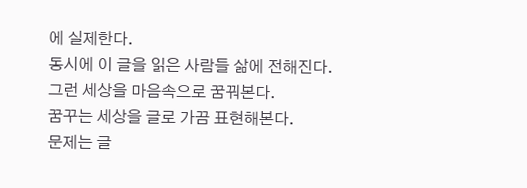에 실제한다.
동시에 이 글을 읽은 사람들 삶에 전해진다.
그런 세상을 마음속으로 꿈꿔본다.
꿈꾸는 세상을 글로 가끔 표현해본다.
문제는 글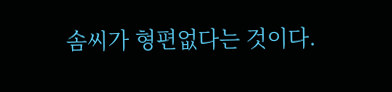솜씨가 형편없다는 것이다.